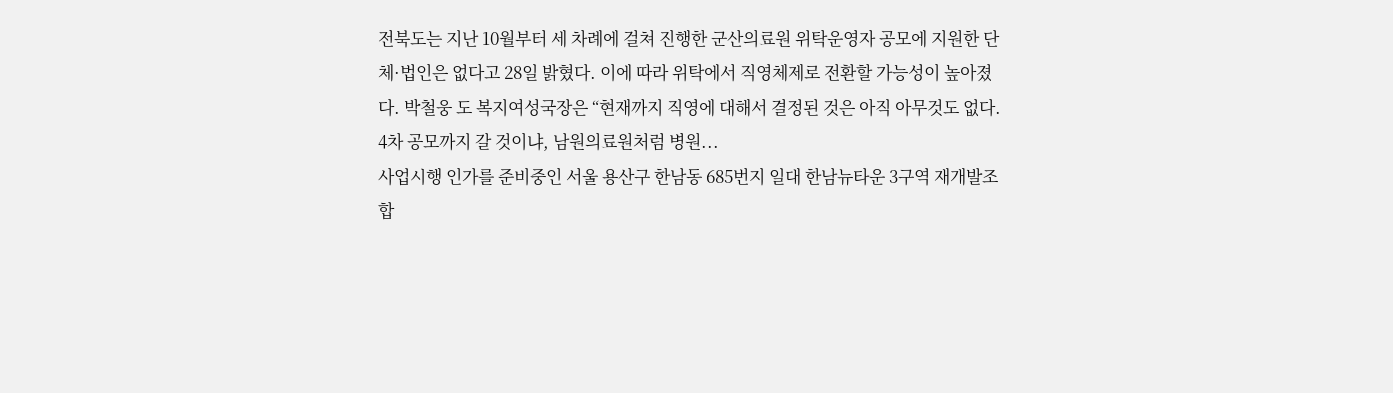전북도는 지난 10월부터 세 차례에 걸쳐 진행한 군산의료원 위탁운영자 공모에 지원한 단체·법인은 없다고 28일 밝혔다. 이에 따라 위탁에서 직영체제로 전환할 가능성이 높아졌다. 박철웅 도 복지여성국장은 “현재까지 직영에 대해서 결정된 것은 아직 아무것도 없다. 4차 공모까지 갈 것이냐, 남원의료원처럼 병원...
사업시행 인가를 준비중인 서울 용산구 한남동 685번지 일대 한남뉴타운 3구역 재개발조합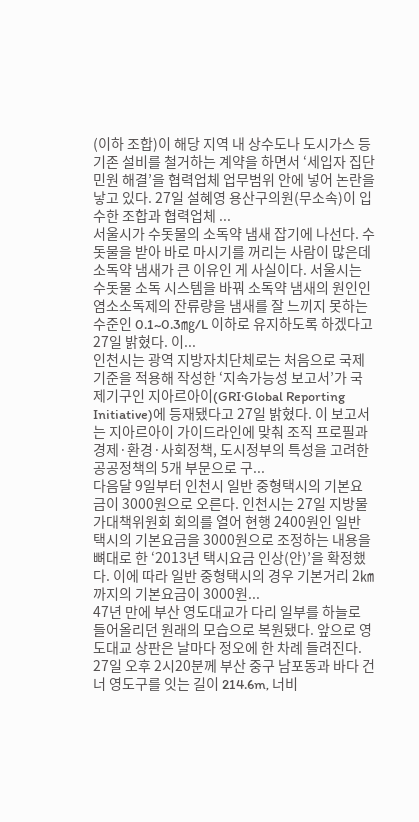(이하 조합)이 해당 지역 내 상수도나 도시가스 등 기존 설비를 철거하는 계약을 하면서 ‘세입자 집단민원 해결’을 협력업체 업무범위 안에 넣어 논란을 낳고 있다. 27일 설혜영 용산구의원(무소속)이 입수한 조합과 협력업체 ...
서울시가 수돗물의 소독약 냄새 잡기에 나선다. 수돗물을 받아 바로 마시기를 꺼리는 사람이 많은데 소독약 냄새가 큰 이유인 게 사실이다. 서울시는 수돗물 소독 시스템을 바꿔 소독약 냄새의 원인인 염소소독제의 잔류량을 냄새를 잘 느끼지 못하는 수준인 0.1~0.3㎎/L 이하로 유지하도록 하겠다고 27일 밝혔다. 이...
인천시는 광역 지방자치단체로는 처음으로 국제기준을 적용해 작성한 ‘지속가능성 보고서’가 국제기구인 지아르아이(GRI·Global Reporting Initiative)에 등재됐다고 27일 밝혔다. 이 보고서는 지아르아이 가이드라인에 맞춰 조직 프로필과 경제·환경·사회정책, 도시정부의 특성을 고려한 공공정책의 5개 부문으로 구...
다음달 9일부터 인천시 일반 중형택시의 기본요금이 3000원으로 오른다. 인천시는 27일 지방물가대책위원회 회의를 열어 현행 2400원인 일반 택시의 기본요금을 3000원으로 조정하는 내용을 뼈대로 한 ‘2013년 택시요금 인상(안)’을 확정했다. 이에 따라 일반 중형택시의 경우 기본거리 2㎞까지의 기본요금이 3000원...
47년 만에 부산 영도대교가 다리 일부를 하늘로 들어올리던 원래의 모습으로 복원됐다. 앞으로 영도대교 상판은 날마다 정오에 한 차례 들려진다. 27일 오후 2시20분께 부산 중구 남포동과 바다 건너 영도구를 잇는 길이 214.6m, 너비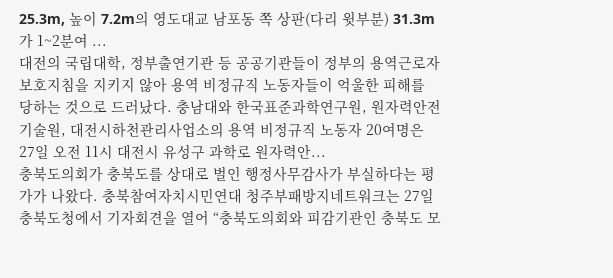25.3m, 높이 7.2m의 영도대교 남포동 쪽 상판(다리 윗부분) 31.3m가 1~2분여 ...
대전의 국립대학, 정부출연기관 등 공공기관들이 정부의 용역근로자 보호지침을 지키지 않아 용역 비정규직 노동자들이 억울한 피해를 당하는 것으로 드러났다. 충남대와 한국표준과학연구원, 원자력안전기술원, 대전시하천관리사업소의 용역 비정규직 노동자 20여명은 27일 오전 11시 대전시 유성구 과학로 원자력안...
충북도의회가 충북도를 상대로 벌인 행정사무감사가 부실하다는 평가가 나왔다. 충북참여자치시민연대 청주부패방지네트워크는 27일 충북도청에서 기자회견을 열어 “충북도의회와 피감기관인 충북도 모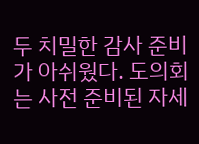두 치밀한 감사 준비가 아쉬웠다. 도의회는 사전 준비된 자세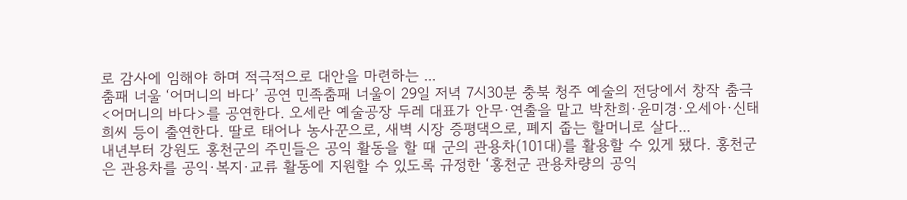로 감사에 임해야 하며 적극적으로 대안을 마련하는 ...
춤패 너울 ‘어머니의 바다’ 공연 민족춤패 너울이 29일 저녁 7시30분 충북 청주 예술의 전당에서 창작 춤극 <어머니의 바다>를 공연한다. 오세란 예술공장 두레 대표가 안무·연출을 맡고 박찬희·윤미경·오세아·신태희씨 등이 출연한다. 딸로 태어나 농사꾼으로, 새벽 시장 증평댁으로, 폐지 줍는 할머니로 살다...
내년부터 강원도 홍천군의 주민들은 공익 활동을 할 때 군의 관용차(101대)를 활용할 수 있게 됐다. 홍천군은 관용차를 공익·복지·교류 활동에 지원할 수 있도록 규정한 ‘홍천군 관용차량의 공익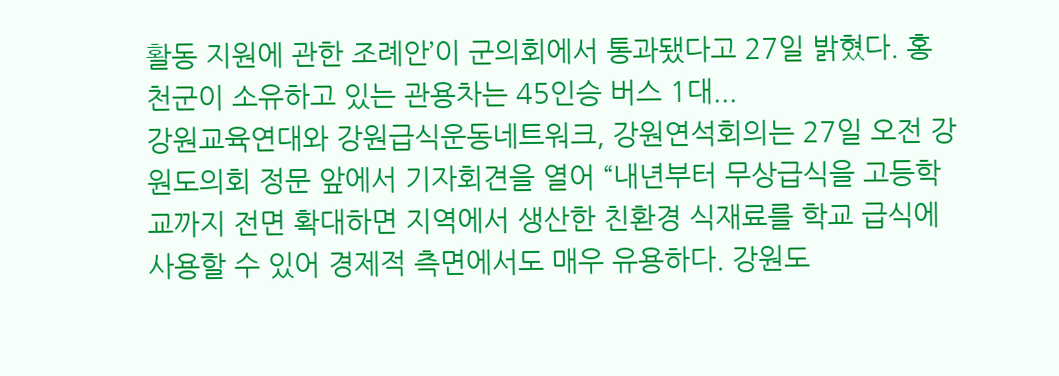활동 지원에 관한 조례안’이 군의회에서 통과됐다고 27일 밝혔다. 홍천군이 소유하고 있는 관용차는 45인승 버스 1대...
강원교육연대와 강원급식운동네트워크, 강원연석회의는 27일 오전 강원도의회 정문 앞에서 기자회견을 열어 “내년부터 무상급식을 고등학교까지 전면 확대하면 지역에서 생산한 친환경 식재료를 학교 급식에 사용할 수 있어 경제적 측면에서도 매우 유용하다. 강원도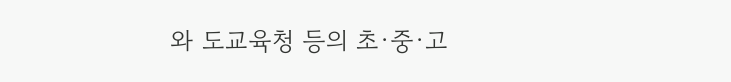와 도교육청 등의 초·중·고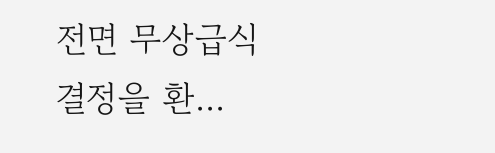전면 무상급식 결정을 환...